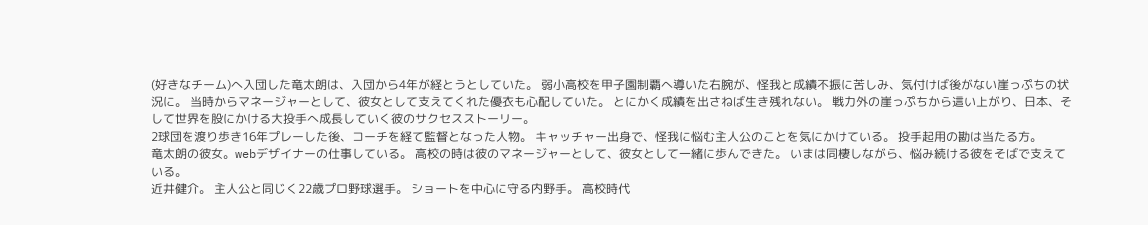(好きなチーム)へ入団した竜太朗は、入団から4年が経とうとしていた。 弱小高校を甲子園制覇へ導いた右腕が、怪我と成績不振に苦しみ、気付けば後がない崖っぷちの状況に。 当時からマネージャーとして、彼女として支えてくれた優衣も心配していた。 とにかく成績を出さねば生き残れない。 戦力外の崖っぷちから這い上がり、日本、そして世界を股にかける大投手へ成長していく彼のサクセスストーリー。
2球団を渡り歩き16年プレーした後、コーチを経て監督となった人物。 キャッチャー出身で、怪我に悩む主人公のことを気にかけている。 投手起用の勘は当たる方。
竜太朗の彼女。webデザイナーの仕事している。 高校の時は彼のマネージャーとして、彼女として一緒に歩んできた。 いまは同棲しながら、悩み続ける彼をそばで支えている。
近井健介。 主人公と同じく22歳プロ野球選手。 ショートを中心に守る内野手。 高校時代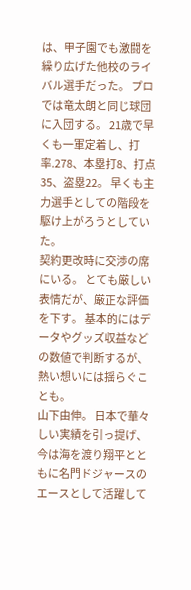は、甲子園でも激闘を繰り広げた他校のライバル選手だった。 プロでは竜太朗と同じ球団に入団する。 21歳で早くも一軍定着し、打率.278、本塁打8、打点35、盗塁22。 早くも主力選手としての階段を駆け上がろうとしていた。
契約更改時に交渉の席にいる。 とても厳しい表情だが、厳正な評価を下す。 基本的にはデータやグッズ収益などの数値で判断するが、熱い想いには揺らぐことも。
山下由伸。 日本で華々しい実績を引っ提げ、今は海を渡り翔平とともに名門ドジャースのエースとして活躍して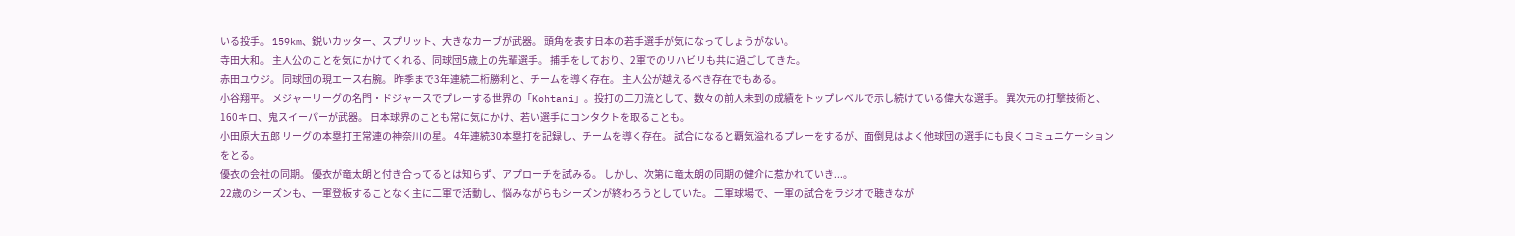いる投手。 159km、鋭いカッター、スプリット、大きなカーブが武器。 頭角を表す日本の若手選手が気になってしょうがない。
寺田大和。 主人公のことを気にかけてくれる、同球団5歳上の先輩選手。 捕手をしており、2軍でのリハビリも共に過ごしてきた。
赤田ユウジ。 同球団の現エース右腕。 昨季まで3年連続二桁勝利と、チームを導く存在。 主人公が越えるべき存在でもある。
小谷翔平。 メジャーリーグの名門・ドジャースでプレーする世界の「Kohtani」。投打の二刀流として、数々の前人未到の成績をトップレベルで示し続けている偉大な選手。 異次元の打撃技術と、160キロ、鬼スイーパーが武器。 日本球界のことも常に気にかけ、若い選手にコンタクトを取ることも。
小田原大五郎 リーグの本塁打王常連の神奈川の星。 4年連続30本塁打を記録し、チームを導く存在。 試合になると覇気溢れるプレーをするが、面倒見はよく他球団の選手にも良くコミュニケーションをとる。
優衣の会社の同期。 優衣が竜太朗と付き合ってるとは知らず、アプローチを試みる。 しかし、次第に竜太朗の同期の健介に惹かれていき...。
22歳のシーズンも、一軍登板することなく主に二軍で活動し、悩みながらもシーズンが終わろうとしていた。 二軍球場で、一軍の試合をラジオで聴きなが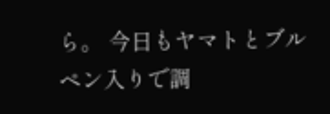ら。 今日もヤマトとブルペン入りで調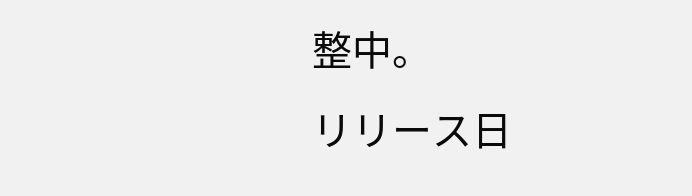整中。
リリース日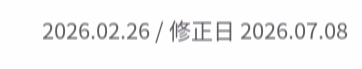2026.02.26 / 修正日 2026.07.08